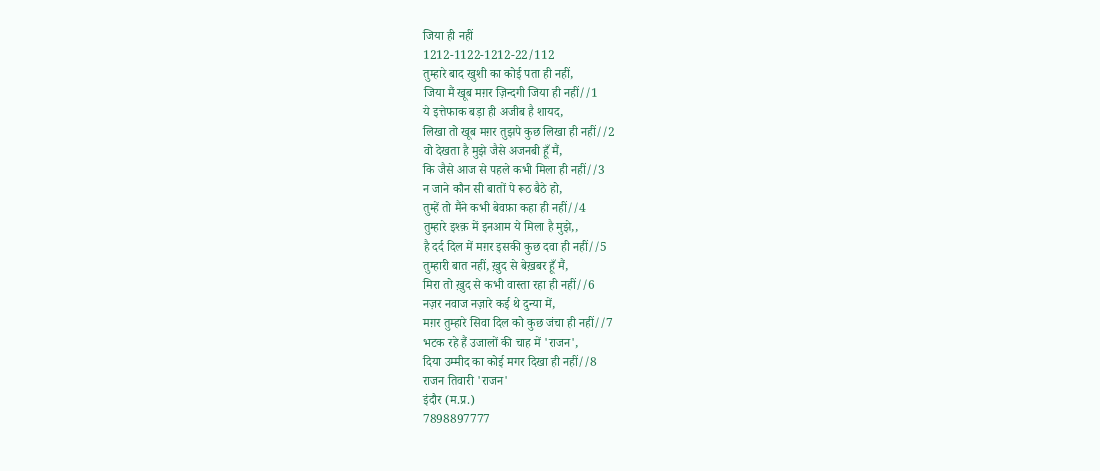जिया ही नहीं
1212-1122-1212-22/112
तुम्हारे बाद खुशी का कोई पता ही नहीं,
जिया मैं खूब मग़र ज़िन्दगी जिया ही नहीं//1
ये इत्तेफाक बड़ा ही अजीब है शायद,
लिखा तो खूब मग़र तुझपे कुछ लिखा ही नहीं//2
वो देखता है मुझे जैसे अजनबी हूँ मैं,
कि जैसे आज से पहले कभी मिला ही नहीं//3
न जाने कौन सी बातों पे रूठ बैठे हो,
तुम्हें तो मैंने कभी बेवफ़ा कहा ही नहीं//4
तुम्हारे इश्क़ में इनआम ये मिला है मुझे,,
है दर्द दिल में मग़र इसकी कुछ दवा ही नहीं//5
तुम्हारी बात नहीं, ख़ुद से बेख़बर हूँ मैं,
मिरा तो ख़ुद से कभी वास्ता रहा ही नहीं//6
नज़र नवाज नज़ारे कई थे दुन्या में,
मग़र तुम्हारे सिवा दिल को कुछ जंचा ही नहीं//7
भटक रहे हैं उजालों की चाह में 'राजन',
दिया उम्मीद का कोई मगर दिखा ही नहीं//8
राजन तिवारी 'राजन'
इंदौर (म.प्र.)
7898897777